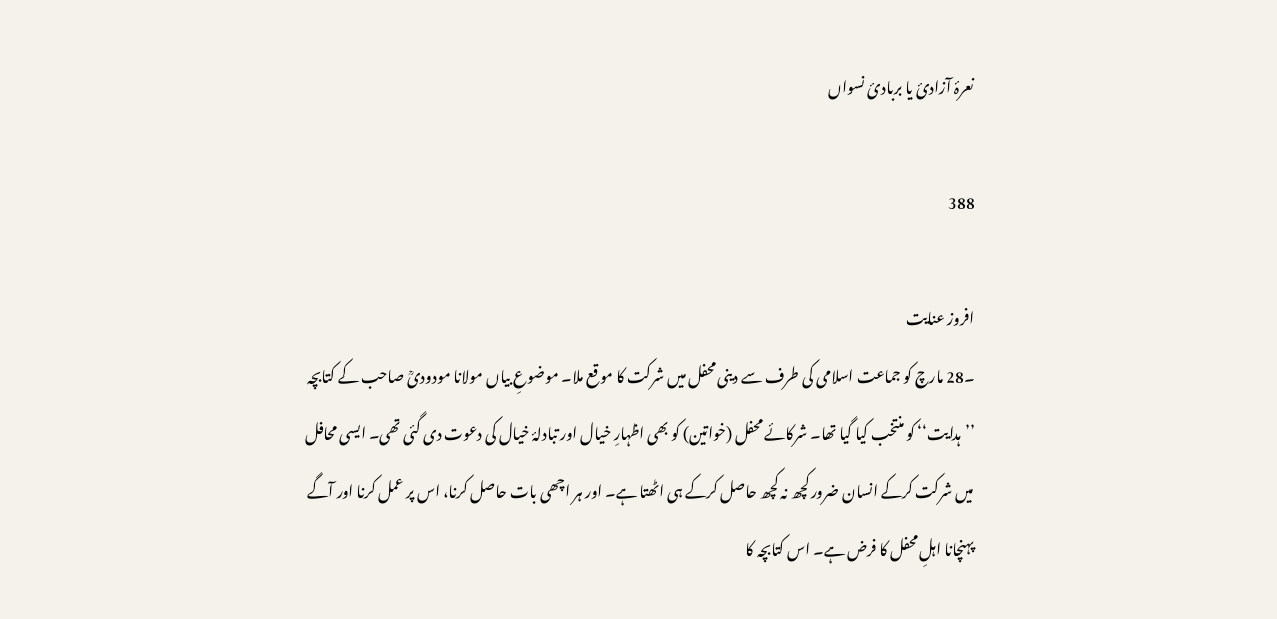نعرۂ آزادئ یا بربادئ نسواں

388

افروز عنایت
۔28 مارچ کو جماعت اسلامی کی طرف سے دینی محفل میں شرکت کا موقع ملا۔ موضوعِ بیاں مولانا مودودیؒ صاحب کے کتابچہ ’’ہدایت‘‘ کو منتخب کیا گیا تھا۔ شرکائے محفل (خواتین) کو بھی اظہارِ خیال اور تبادلۂ خیال کی دعوت دی گئی تھی۔ ایسی محافل میں شرکت کرکے انسان ضرور کچھ نہ کچھ حاصل کرکے ہی اٹھتا ہے۔ اور ہر اچھی بات حاصل کرنا، اس پر عمل کرنا اور آگے پہنچانا اہلِ محفل کا فرض ہے۔ اس کتابچہ کا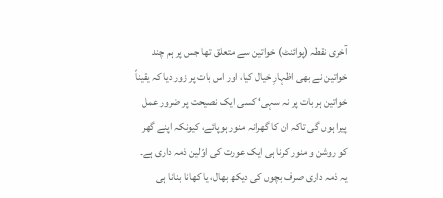آخری نقطہ (پوائنٹ) خواتین سے متعلق تھا جس پر ہم چند خواتین نے بھی اظہارِ خیال کیا، اور اس بات پر زور دیا کہ یقیناً خواتین ہر بات پر نہ سہی‘ کسی ایک نصیحت پر ضرور عمل پیرا ہوں گی تاکہ ان کا گھرانہ منور ہوپائے، کیونکہ اپنے گھر کو روشن و منور کرنا ہی ایک عورت کی اوّلین ذمہ داری ہے۔ یہ ذمہ داری صرف بچوں کی دیکھ بھال، یا کھانا بنانا ہی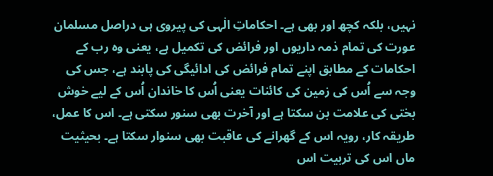نہیں، بلکہ کچھ اور بھی ہے۔ احکاماتِ الٰہی کی پیروی ہی دراصل مسلمان عورت کی تمام ذمہ داریوں اور فرائض کی تکمیل ہے، یعنی وہ رب کے احکامات کے مطابق اپنے تمام فرائض کی ادائیگی کی پابند ہے، جس کی وجہ سے اُس کی زمین کی کائنات یعنی اُس کا خاندان اُس کے لیے خوش بختی کی علامت بن سکتا ہے اور آخرت بھی سنور سکتی ہے۔ اس کا عمل، طریقہ کار، رویہ اس کے گھرانے کی عاقبت بھی سنوار سکتا ہے۔ بحیثیت ماں اس کی تربیت اس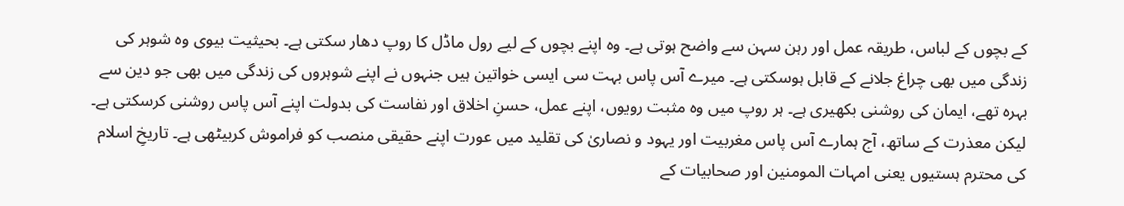کے بچوں کے لباس، طریقہ عمل اور رہن سہن سے واضح ہوتی ہے۔ وہ اپنے بچوں کے لیے رول ماڈل کا روپ دھار سکتی ہے۔ بحیثیت بیوی وہ شوہر کی زندگی میں بھی چراغ جلانے کے قابل ہوسکتی ہے۔ میرے آس پاس بہت سی ایسی خواتین ہیں جنہوں نے اپنے شوہروں کی زندگی میں بھی جو دین سے بہرہ تھے، ایمان کی روشنی بکھیری ہے۔ ہر روپ میں وہ مثبت رویوں، اپنے عمل، حسنِ اخلاق اور نفاست کی بدولت اپنے آس پاس روشنی کرسکتی ہے۔ لیکن معذرت کے ساتھ، آج ہمارے آس پاس مغربیت اور یہود و نصاریٰ کی تقلید میں عورت اپنے حقیقی منصب کو فراموش کربیٹھی ہے۔ تاریخِ اسلام کی محترم ہستیوں یعنی امہات المومنین اور صحابیات کے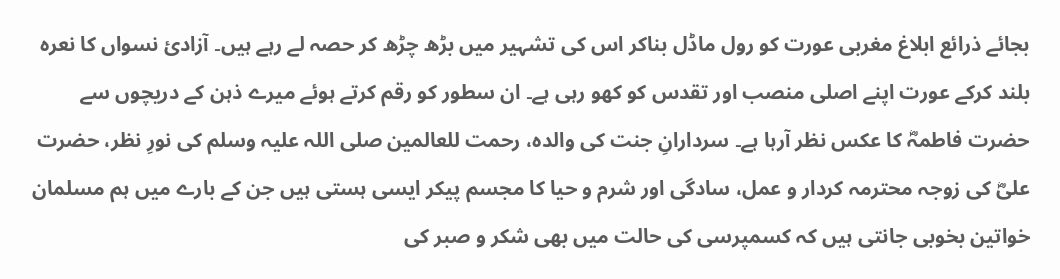بجائے ذرائع ابلاغ مغربی عورت کو رول ماڈل بناکر اس کی تشہیر میں بڑھ چڑھ کر حصہ لے رہے ہیں۔ آزادیٔ نسواں کا نعرہ بلند کرکے عورت اپنے اصلی منصب اور تقدس کو کھو رہی ہے۔ ان سطور کو رقم کرتے ہوئے میرے ذہن کے دریچوں سے حضرت فاطمہؓ کا عکس نظر آرہا ہے۔ سردارانِ جنت کی والدہ، رحمت للعالمین صلی اللہ علیہ وسلم کی نورِ نظر، حضرت علیؓ کی زوجہ محترمہ کردار و عمل، سادگی اور شرم و حیا کا مجسم پیکر ایسی ہستی ہیں جن کے بارے میں ہم مسلمان خواتین بخوبی جانتی ہیں کہ کسمپرسی کی حالت میں بھی شکر و صبر کی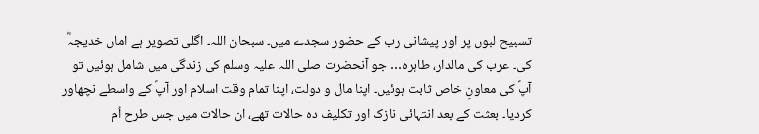تسبیح لبوں پر اور پیشانی رب کے حضور سجدے میں۔ سبحان اللہ۔ اگلی تصویر ہے اماں خدیجہؓ کی۔ عرب کی مالدار، طاہرہ… جو آنحضرت صلی اللہ علیہ وسلم کی زندگی میں شامل ہوئیں تو آپؐ کی معاونِ خاص ثابت ہوئیں۔ اپنا مال و دولت، اپنا تمام وقت اسلام اور آپؐ کے واسطے نچھاور کردیا۔ بعثت کے بعد انتہائی نازک اور تکلیف دہ حالات تھے، ان حالات میں جس طرح اُم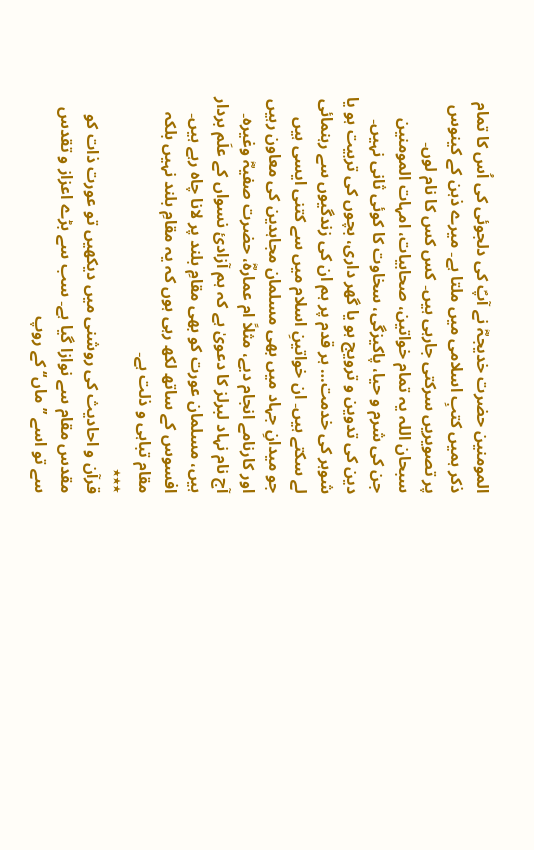المومنین حضرت خدیجہؓ نے آپؐ کی دلجوئی کی اُس کا تمام ذکر ہمیں کتبِ اسلامی میں ملتا ہے۔ میرے ذہن کے کینوس پر تصویریں سرکتی جارہی ہیں۔ کس کس کا نام لوں۔ سبحان اللہ یہ تمام خواتین، صحابیات، امہات المومنین جن کی شرم و حیا، پاکیزگی، سخاوت کا کوئی ثانی نہیں۔ دین کی تدوین و ترویج ہو یا گھر داری، بچوں کی تربیت ہو یا شوہر کی خدمت… ہر قدم پر ہم ان کی زندگیوں سے رہنمائی لے سکتے ہیں۔ ان خواتینِ اسلام میں سے کتنی ایسی ہیں جو میدانِ جہاد میں بھی مسلمان مجاہدین کی معاون رہیں اور کارنامے انجام دیے، مثلاً ام عمارہؓ، حضرت صفیہؓ وغیرہ۔
آج نام نہاد لبرلز کا دعویٰ ہے کہ ہم آزادیٔ نسواں کے علَم بردار ہیں، مسلمان عورت کو بھی مقامِ بلند پر لانا چاہ رہے ہیں۔ افسوس کے ساتھ لکھ رہی ہوں کہ یہ مقامِ بلند نہیں بلکہ مقام تباہی و ذلت ہے۔
٭٭٭
قرآن و احادیث کی روشنی میں دیکھیں تو عورت ذات کو مقدس مقام سے نوازا گیا ہے۔ سب سے بڑے اعزاز و تقدس سے تو اسے ’’ماں‘‘ کے روپ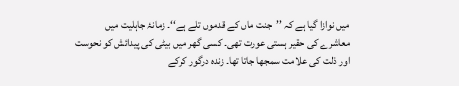میں نوازا گیا ہے کہ ’’جنت ماں کے قدموں تلے ہے‘‘۔ زمانۂ جاہلیت میں معاشرے کی حقیر ہستی عورت تھی۔ کسی گھر میں بیٹی کی پیدائش کو نحوست اور ذلت کی علامت سمجھا جاتا تھا۔ زندہ درگور کرکے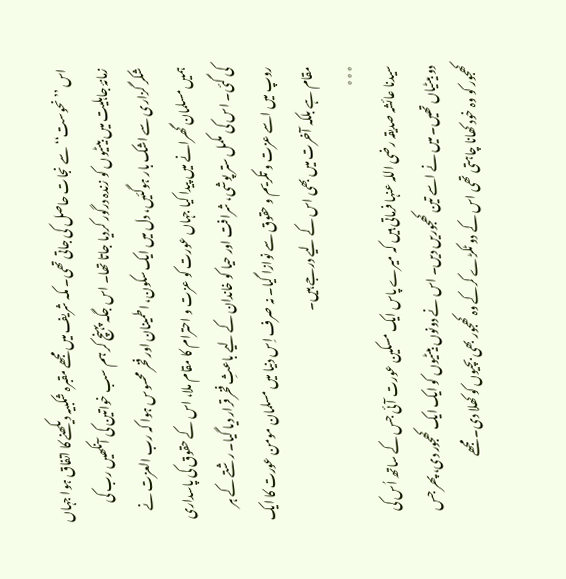اس ’’نحوست‘‘ سے نجات حاصل کی جاتی تھی۔ مکہ شریف میں مجھے مقبرہ شکبیہ دیکھنے کا اتفاق ہوا جہاں زمانۂ جاہلیت میں بیٹیوں کو زندہ درگور کردیا جاتا تھا۔ اس جگہ پہنچ کر ہم سب خواتین کی آنکھیں رب کی شکر گزاری سے اشک بار ہوگئیں، دل میں ایک سکون، اطمینان اور فخر محسوس ہوا کہ رب العزت نے ہمیں مسلمان گھرانے میں پیدا کیا جہاں عورت کو عزت و احترام کا مقام ملا، اس کے حقوق کی پاسداری کی گئی۔ اس کی مکمل ستر پوشی، شرافت اور حیا کو خاندان کے لیے باعثِ فخر قرار دیا گیا۔ رشتے کے ہر روپ میں اسے عزت و تکریم و حقوق سے نوازا گیا۔ نہ صرف اِس دنیا میں مسلمان مومن عورت کا ایک مقام ہے بلکہ آخرت میں بھی اس کے لیے درجے ہیں۔
٭٭٭
سیدنا عائشہ صدیقہ رضی اللہ عنہا فرماتی ہیں کہ میرے پاس ایک مسکین عورت آئی جس کے ساتھ اُس کی دو بیٹیاں تھیں۔ میں نے اسے تین کھجوریں دیں۔ اس نے دونوں بیٹیوں کو ایک ایک کھجور دی، پھر جس کھجور کو وہ خود کھانا چاہتی تھی اس کے دو ٹکڑے کرکے وہ کھجور بھی بچیوں کو کھلا دی۔ مجھے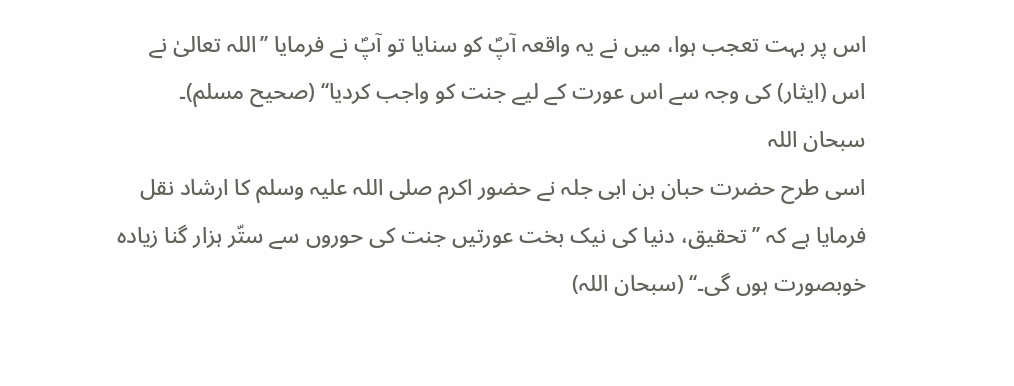اس پر بہت تعجب ہوا، میں نے یہ واقعہ آپؐ کو سنایا تو آپؐ نے فرمایا ’’اللہ تعالیٰ نے اس (ایثار) کی وجہ سے اس عورت کے لیے جنت کو واجب کردیا‘‘ (صحیح مسلم)۔ سبحان اللہ
اسی طرح حضرت حبان بن ابی جلہ نے حضور اکرم صلی اللہ علیہ وسلم کا ارشاد نقل فرمایا ہے کہ ’’تحقیق، دنیا کی نیک بخت عورتیں جنت کی حوروں سے ستّر ہزار گنا زیادہ خوبصورت ہوں گی۔‘‘ (سبحان اللہ)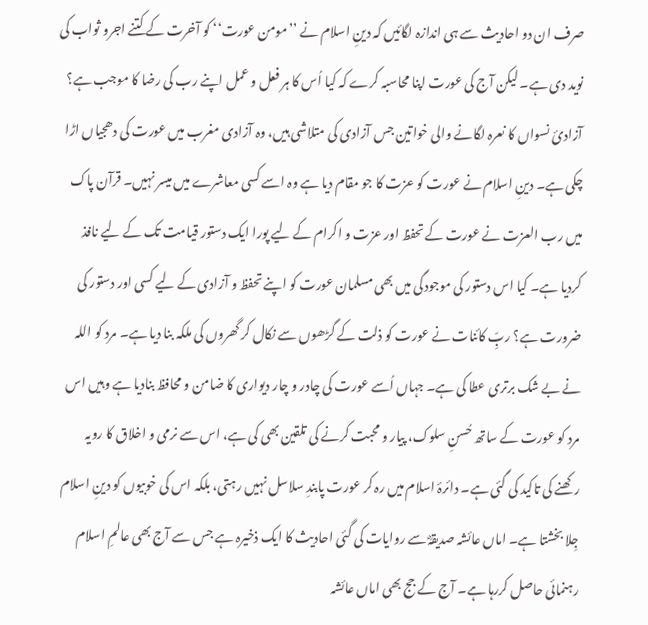صرف ان دو احادیث سے ہی اندازہ لگائیں کہ دینِ اسلام نے ’’مومن عورت‘‘ کو آخرت کے کتنے اجرو ثواب کی نوید دی ہے۔ لیکن آج کی عورت اپنا محاسبہ کرے کہ کیا اُس کا ہر فعل و عمل اپنے رب کی رضا کا موجب ہے؟ آزادیٔ نسواں کا نعرہ لگانے والی خواتین جس آزادی کی متلاشی ہیں، وہ آزادی مغرب میں عورت کی دھجیاں اڑا چکی ہے۔ دینِ اسلام نے عورت کو عزت کا جو مقام دیا ہے وہ اسے کسی معاشرے میں میسر نہیں۔ قرآن پاک میں رب العزت نے عورت کے تحفظ اور عزت و اکرام کے لیے پورا ایک دستور قیامت تک کے لیے نافذ کردیا ہے۔ کیا اس دستور کی موجودگی میں بھی مسلمان عورت کو اپنے تحفظ و آزادی کے لیے کسی اور دستور کی ضرورت ہے؟ ربِّ کائنات نے عورت کو ذلت کے گڑھوں سے نکال کر گھروں کی ملکہ بنا دیا ہے۔ مرد کو اللہ نے بے شک برتری عطا کی ہے۔ جہاں اُسے عورت کی چادر و چار دیواری کا ضامن و محافظ بنادیا ہے وہیں اس مرد کو عورت کے ساتھ حُسنِ سلوک، پیار و محبت کرنے کی تلقین بھی کی ہے، اس سے نرمی و اخلاق کا رویہ رکھنے کی تاکید کی گئی ہے۔ دائرۂ اسلام میں رہ کر عورت پابندِ سلاسل نہیں رہتی، بلکہ اس کی خوبیوں کو دینِ اسلام جِلا بخشتا ہے۔ اماں عائشہ صدیقہؓ سے روایات کی گئی احادیث کا ایک ذخیرہ ہے جس سے آج بھی عالمِ اسلام رہنمائی حاصل کررہا ہے۔ آج کے جج بھی اماں عائشہ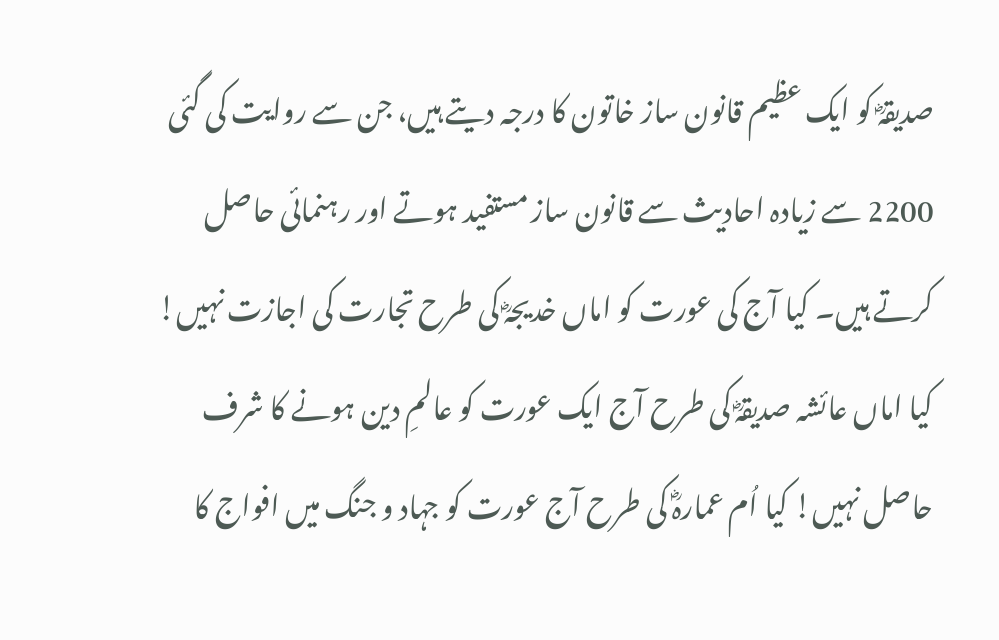صدیقہؓ کو ایک عظیم قانون ساز خاتون کا درجہ دیتے ہیں، جن سے روایت کی گئی 2200 سے زیادہ احادیث سے قانون ساز مستفید ہوتے اور رہنمائی حاصل کرتے ہیں۔ کیا آج کی عورت کو اماں خدیجہؓ کی طرح تجارت کی اجازت نہیں! کیا اماں عائشہ صدیقہؓ کی طرح آج ایک عورت کو عالمِ دین ہونے کا شرف حاصل نہیں! کیا اُم عمارہؓ کی طرح آج عورت کو جہاد و جنگ میں افواج کا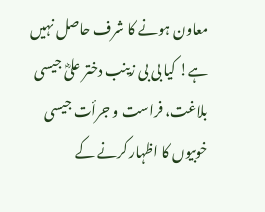معاون ہونے کا شرف حاصل نہیں ہے! کیا بی بی زینب دختر علیؓ جیسی بلاغت، فراست و جرأت جیسی خوبیوں کا اظہار کرنے کے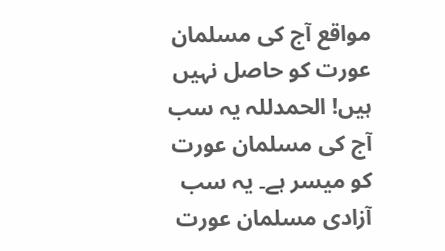مواقع آج کی مسلمان عورت کو حاصل نہیں ہیں! الحمدللہ یہ سب آج کی مسلمان عورت کو میسر ہے۔ یہ سب آزادی مسلمان عورت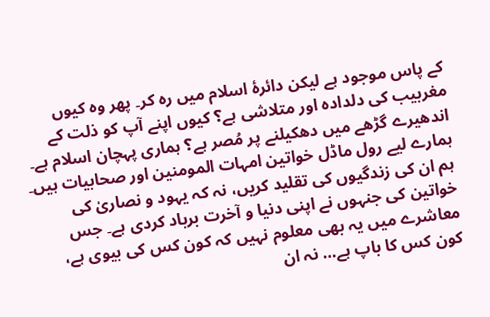کے پاس موجود ہے لیکن دائرۂ اسلام میں رہ کر۔ پھر وہ کیوں مغربیب کی دلدادہ اور متلاشی ہے؟ کیوں اپنے آپ کو ذلت کے اندھیرے گڑھے میں دھکیلنے پر مُصر ہے؟ ہماری پہچان اسلام ہے۔ ہمارے لیے رول ماڈل خواتین امہات المومنین اور صحابیات ہیں۔ ہم ان کی زندگیوں کی تقلید کریں، نہ کہ یہود و نصاریٰ کی خواتین کی جنہوں نے اپنی دنیا و آخرت برباد کردی ہے۔ جس معاشرے میں یہ بھی معلوم نہیں کہ کون کس کی بیوی ہے، کون کس کا باپ ہے… نہ ان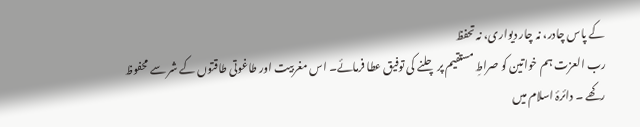کے پاس چادر، نہ چار دیواری، نہ تحفظ
رب العزت ہم خواتین کو صراطِ مستقیم پر چلنے کی توفیق عطا فرمائے۔ اس مغربیت اور طاغوتی طاقتوں کے شر سے محفوظ رکھے ۔ دائرۂ اسلام میں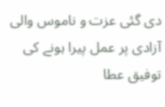دی گئی عزت و ناموس والی آزادی پر عمل پیرا ہونے کی توفیق عطا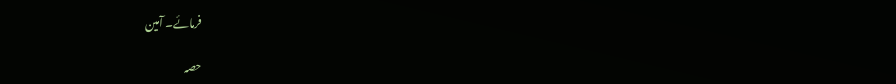فرمائے۔ آمین

حصہ